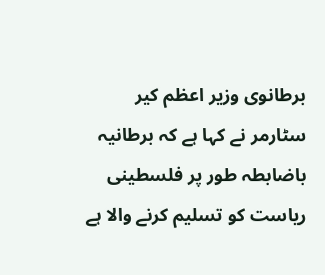برطانوی وزیر اعظم کیر سٹارمر نے کہا ہے کہ برطانیہ باضابطہ طور پر فلسطینی ریاست کو تسلیم کرنے والا ہے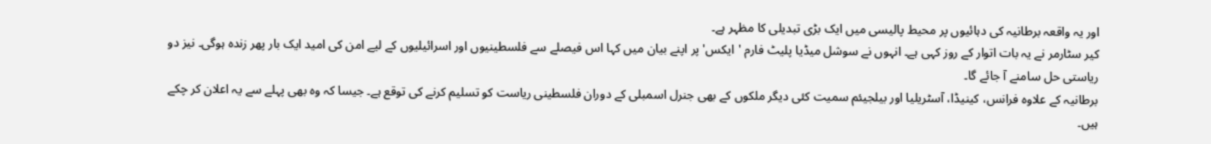اور یہ واقعہ برطانیہ کی دہائیوں پر محیط پالیسی میں ایک بڑی تبدیلی کا مظہر ہے۔
کیر سٹارمر نے یہ بات اتوار کے روز کہی ہے۔ انہوں نے سوشل میڈیا پلیٹ فارم 'ایکس' پر اپنے بیان میں کہا اس فیصلے سے فلسطینیوں اور اسرائیلیوں کے لیے امن کی امید ایک بار پھر زندہ ہوگی۔ نیز دو ریاستی حل سامنے آ جائے گا۔
برطانیہ کے علاوہ فرانس، کینیڈا، آسٹریلیا اور بیلجیئم سمیت کئی دیگر ملکوں کے بھی جنرل اسمبلی کے دوران فلسطینی ریاست کو تسلیم کرنے کی توقع ہے۔ جیسا کہ وہ بھی پہلے سے یہ اعلان کر چکے ہیں۔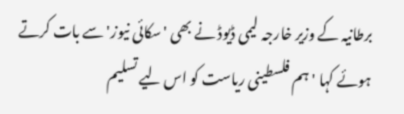برطانیہ کے وزیر خارجہ لیمی ڈیوڈ نے بھی 'سکائی نیوز' سے بات کرتے ہوئے کہا ' ہم فلسطینی ریاست کو اس لیے تسلیم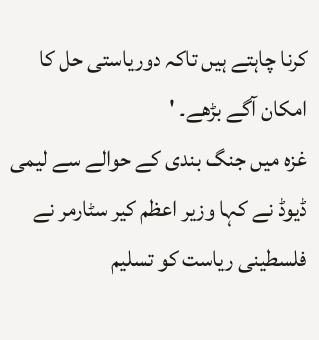کرنا چاہتے ہیں تاکہ دوریاستی حل کا امکان آگے بڑھے۔ '
غزہ میں جنگ بندی کے حوالے سے لیمی ڈیوڈ نے کہا وزیر اعظم کیر سٹارمر نے فلسطینی ریاست کو تسلیم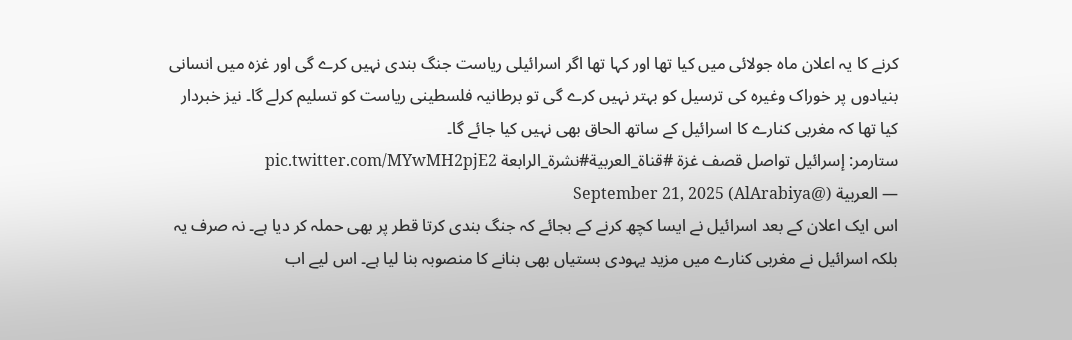کرنے کا یہ اعلان ماہ جولائی میں کیا تھا اور کہا تھا اگر اسرائیلی ریاست جنگ بندی نہیں کرے گی اور غزہ میں انسانی بنیادوں پر خوراک وغیرہ کی ترسیل کو بہتر نہیں کرے گی تو برطانیہ فلسطینی ریاست کو تسلیم کرلے گا۔ نیز خبردار کیا تھا کہ مغربی کنارے کا اسرائیل کے ساتھ الحاق بھی نہیں کیا جائے گا۔
ستارمر: إسرائيل تواصل قصف غزة #قناة_العربية#نشرة_الرابعة pic.twitter.com/MYwMH2pjE2
— العربية (@AlArabiya) September 21, 2025
اس ایک اعلان کے بعد اسرائیل نے ایسا کچھ کرنے کے بجائے کہ جنگ بندی کرتا قطر پر بھی حملہ کر دیا ہے۔ نہ صرف یہ بلکہ اسرائیل نے مغربی کنارے میں مزید یہودی بستیاں بھی بنانے کا منصوبہ بنا لیا ہے۔ اس لیے اب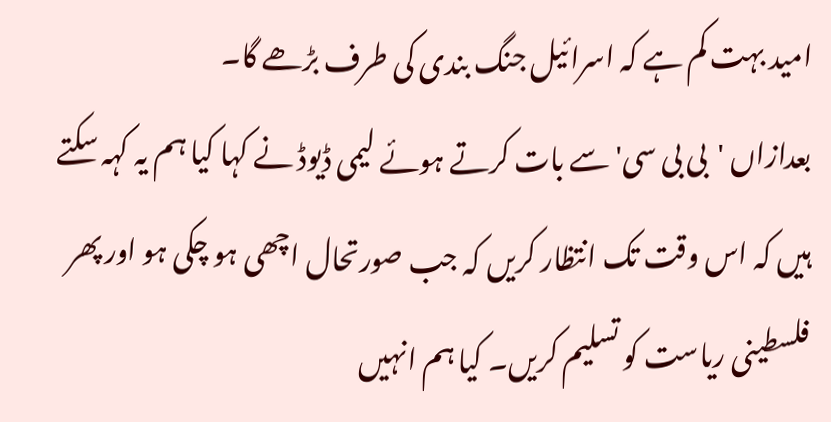امید بہت کم ہے کہ اسرائیل جنگ بندی کی طرف بڑھے گا۔
بعدازاں 'بی بی سی' سے بات کرتے ہوئے لیمی ڈیوڈ نے کہا کیا ہم یہ کہہ سکتے ہیں کہ اس وقت تک انتظار کریں کہ جب صورتحال اچھی ہو چکی ہو اور پھر فلسطینی ریاست کو تسلیم کریں۔ کیا ہم انہیں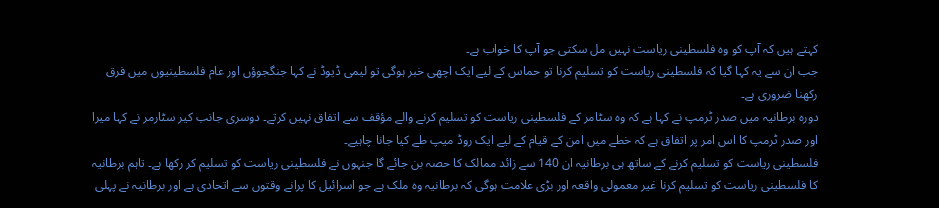کہتے ہیں کہ آپ کو وہ فلسطینی ریاست نہیں مل سکتی جو آپ کا خواب ہے۔
جب ان سے یہ کہا گیا کہ فلسطینی ریاست کو تسلیم کرنا تو حماس کے لیے ایک اچھی خبر ہوگی تو لیمی ڈیوڈ نے کہا جنگجوؤں اور عام فلسطینیوں میں فرق رکھنا ضروری ہے۔
دورہ برطانیہ میں صدر ٹرمپ نے کہا ہے کہ وہ سٹامر کے فلسطینی ریاست کو تسلیم کرنے والے مؤقف سے اتفاق نہیں کرتے۔ دوسری جانب کیر سٹارمر نے کہا میرا اور صدر ٹرمپ کا اس امر پر اتفاق ہے کہ خطے میں امن کے قیام کے لیے ایک روڈ میپ طے کیا جانا چاہیے۔
فلسطینی ریاست کو تسلیم کرنے کے ساتھ ہی برطانیہ ان 140 سے زائد ممالک کا حصہ بن جائے گا جنہوں نے فلسطینی ریاست کو تسلیم کر رکھا ہے۔ تاہم برطانیہ کا فلسطینی ریاست کو تسلیم کرنا غیر معمولی واقعہ اور بڑی علامت ہوگی کہ برطانیہ وہ ملک ہے جو اسرائیل کا پرانے وقتوں سے اتحادی ہے اور برطانیہ نے پہلی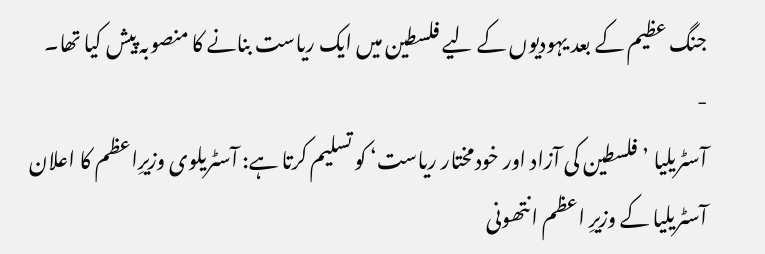جنگ عظیم کے بعد یہودیوں کے لیے فلسطین میں ایک ریاست بنانے کا منصوبہ پیش کیا تھا۔
-
آسٹریلیا ’فلسطین کی آزاد اور خودمختار ریاست‘ کو تسلیم کرتا ہے: آسٹریلوی وزیرِاعظم کا اعلان
آسٹریلیا کے وزیرِ اعظم انتھونی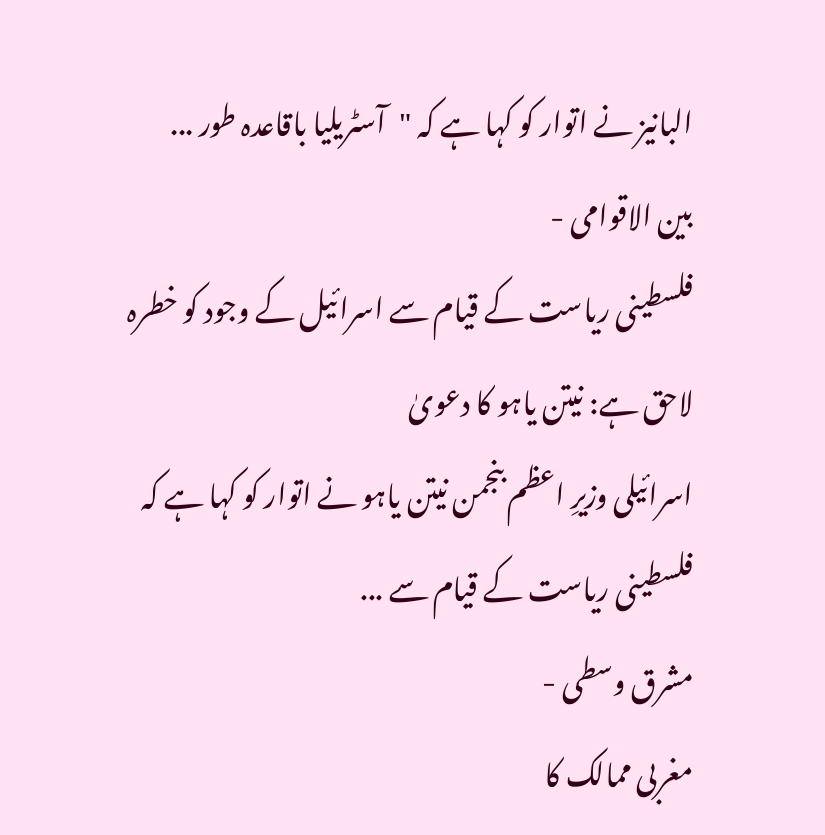البانیز نے اتوار کو کہا ہے کہ "آسٹریلیا باقاعدہ طور ...
بين الاقوامى -
فلسطینی ریاست کے قیام سے اسرائیل کے وجود کو خطرہ لاحق ہے: نیتن یاہو کا دعویٰ
اسرائیلی وزیرِ اعظم بنجمن نیتن یاہو نے اتوار کو کہا ہے کہ فلسطینی ریاست کے قیام سے ...
مشرق وسطی -
مغربی ممالک کا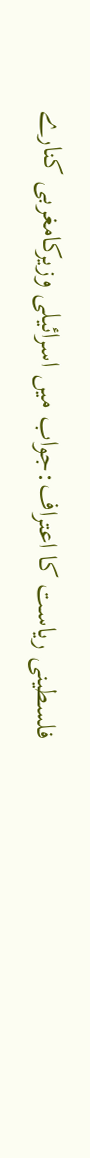فلسطینی ریاست کا اعتراف:جواب میں اسرائیلی وزیرکامغربی کنارے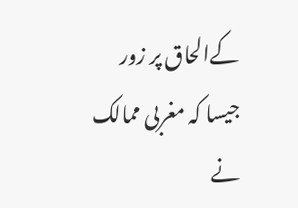کےالحاق پر زور
جیسا کہ مغربی ممالک نے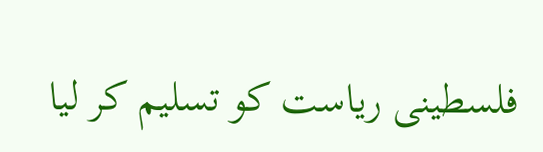فلسطینی ریاست کو تسلیم کر لیا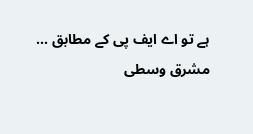ہے تو اے ایف پی کے مطابق ...
مشرق وسطی